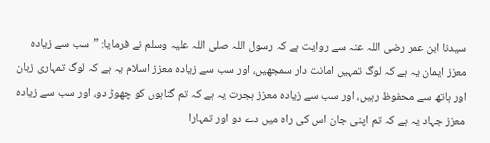سیدنا ابن عمر رضی اللہ عنہ سے روایت ہے کہ رسول اللہ صلی اللہ علیہ وسلم نے فرمایا: ”سب سے زیادہ معزز ایمان یہ ہے کہ لوگ تمہیں امانت دار سمجھیں، اور سب سے زیادہ معزز اسلام یہ ہے کہ لوگ تمہارى زبان اور ہاتھ سے محفوظ رہیں، اور سب سے زیادہ معزز ہجرت یہ ہے کہ تم گناہوں کو چھوڑ دو، اور سب سے زیادہ معزز جہاد یہ ہے کہ تم اپنى جان اس کى راہ میں دے دو اور تمہارا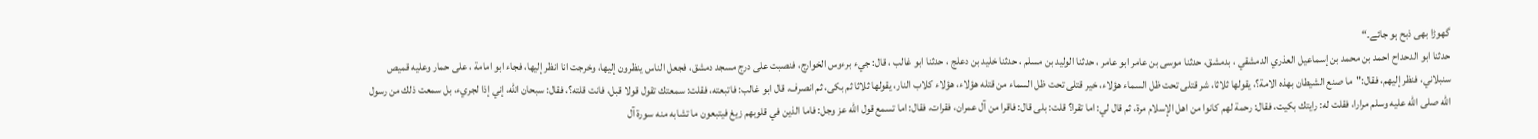گھوڑا بھى ذبح ہو جائے۔“
حدثنا ابو الدحداح احمد بن محمد بن إسماعيل العذري الدمشقي ، بدمشق، حدثنا موسى بن عامر ابو عامر ، حدثنا الوليد بن مسلم ، حدثنا خليد بن دعلج ، حدثنا ابو غالب ، قال: جيء برءوس الخوارج، فنصبت على درج مسجد دمشق، فجعل الناس ينظرون إليها، وخرجت انا انظر إليها، فجاء ابو امامة ، على حمار وعليه قميص سنبلاني، فنظر إليهم، فقال:"ما صنع الشيطان بهذه الامة؟، يقولها ثلاثا، شر قتلى تحت ظل السماء هؤلاء، خير قتلى تحت ظل السماء من قتله هؤلاء، هؤلاء كلاب النار، يقولها ثلاثا ثم بكى، ثم انصرف، قال ابو غالب: فاتبعته، فقلت: سمعتك تقول قولا قبل، فانت قلته؟، فقال: سبحان الله، إني إذا لجريء، بل سمعت ذلك من رسول الله صلى الله عليه وسلم مرارا، فقلت له: رايتك بكيت، فقال: رحمة لهم كانوا من اهل الإسلام مرة، ثم قال لي: اما تقرا؟ قلت: بلى قال: فاقرا من آل عمران، فقرات، فقال: اما تسمع قول الله عز وجل: فاما الذين في قلوبهم زيغ فيتبعون ما تشابه منه سورة آل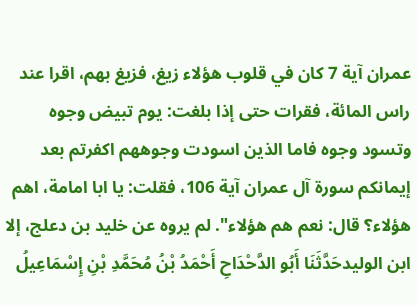عمران آية 7 كان في قلوب هؤلاء زيغ، فزيغ بهم، اقرا عند راس المائة، فقرات حتى إذا بلغت: يوم تبيض وجوه وتسود وجوه فاما الذين اسودت وجوههم اكفرتم بعد إيمانكم سورة آل عمران آية 106، فقلت: يا ابا امامة، اهم هؤلاء؟ قال: نعم هم هؤلاء". لم يروه عن خليد بن دعلج، إلا ابن الوليدحَدَّثَنَا أَبُو الدَّحْدَاحِ أَحْمَدُ بْنُ مُحَمَّدِ بْنِ إِسْمَاعِيلُ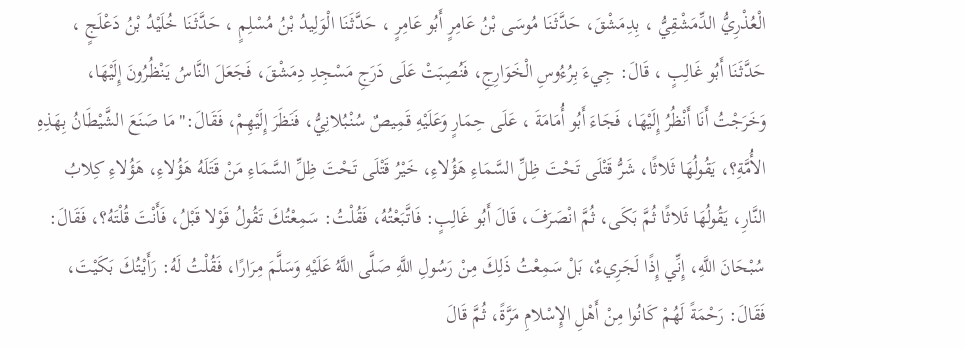الْعُذْرِيُّ الدِّمَشْقِيُّ ، بِدِمَشْقَ، حَدَّثَنَا مُوسَى بْنُ عَامِرٍ أَبُو عَامِرٍ ، حَدَّثَنَا الْوَلِيدُ بْنُ مُسْلِمٍ ، حَدَّثَنَا خُلَيْدُ بْنُ دَعْلَجٍ ، حَدَّثَنَا أَبُو غَالِبٍ ، قَالَ: جِيءَ بِرُءُوسِ الْخَوَارِجِ، فَنُصِبَتْ عَلَى دَرَجِ مَسْجِدِ دِمَشْقَ، فَجَعَلَ النَّاسُ يَنْظُرُونَ إِلَيْهَا، وَخَرَجْتُ أَنَا أَنْظُرُ إِلَيْهَا، فَجَاءَ أَبُو أُمَامَةَ ، عَلَى حِمَارٍ وَعَلَيْهِ قَمِيصٌ سُنْبُلانِيُّ، فَنَظَرَ إِلَيْهِمْ، فَقَالَ:"مَا صَنَعَ الشَّيْطَانُ بِهَذِهِ الأُمَّةِ؟، يَقُولُهَا ثَلاثًا، شَرُّ قَتْلَى تَحْتَ ظِلِّ السَّمَاءِ هَؤُلاءِ، خَيْرُ قَتْلَى تَحْتَ ظِلِّ السَّمَاءِ مَنْ قَتَلَهُ هَؤُلاءِ، هَؤُلاءِ كِلابُ النَّارِ، يَقُولُهَا ثَلاثًا ثُمَّ بَكَى، ثُمَّ انْصَرَفَ، قَالَ أَبُو غَالِبٍ: فَاتَّبَعْتُهُ، فَقُلْتُ: سَمِعْتُكَ تَقُولُ قَوْلا قَبْلُ، فَأَنْتَ قُلْتَهُ؟، فَقَالَ: سُبْحَانَ اللَّهِ، إِنِّي إِذًا لَجَرِيءٌ، بَلْ سَمِعْتُ ذَلِكَ مِنْ رَسُولِ اللَّهِ صَلَّى اللَّهُ عَلَيْهِ وَسَلَّمَ مِرَارًا، فَقُلْتُ لَهُ: رَأَيْتُكَ بَكَيْتَ، فَقَالَ: رَحْمَةً لَهُمْ كَانُوا مِنْ أَهْلِ الإِسْلامِ مَرَّةً، ثُمَّ قَالَ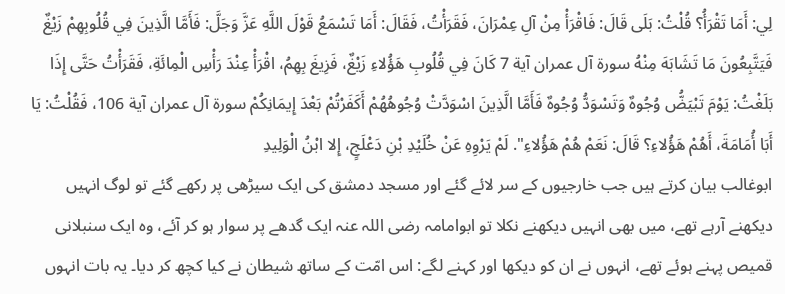لِي: أَمَا تَقْرَأُ؟ قُلْتُ: بَلَى قَالَ: فَاقْرَأْ مِنْ آلِ عِمْرَانَ، فَقَرَأْتُ، فَقَالَ: أَمَا تَسْمَعُ قَوْلَ اللَّهِ عَزَّ وَجَلَّ: فَأَمَّا الَّذِينَ فِي قُلُوبِهِمْ زَيْغٌ فَيَتَّبِعُونَ مَا تَشَابَهَ مِنْهُ سورة آل عمران آية 7 كَانَ فِي قُلُوبِ هَؤُلاءِ زَيْغٌ، فَزِيغَ بِهِمُ، اقْرَأْ عِنْدَ رَأْسِ الْمِائَةِ، فَقَرَأْتُ حَتَّى إِذَا بَلَغْتُ: يَوْمَ تَبْيَضُّ وُجُوهٌ وَتَسْوَدُّ وُجُوهٌ فَأَمَّا الَّذِينَ اسْوَدَّتْ وُجُوهُهُمْ أَكَفَرْتُمْ بَعْدَ إِيمَانِكُمْ سورة آل عمران آية 106، فَقُلْتُ: يَا أَبَا أُمَامَةَ، أَهُمْ هَؤُلاءِ؟ قَالَ: نَعَمْ هُمْ هَؤُلاءِ". لَمْ يَرْوِهِ عَنْ خُلَيْدِ بْنِ دَعْلَجٍ، إِلا ابْنُ الْوَلِيدِ
ابوغالب بیان کرتے ہیں جب خارجیوں کے سر لائے گئے اور مسجد دمشق کى ایک سیڑھى پر رکھے گئے تو لوگ انہیں دیکھنے آرہے تھے، میں بھى انہیں دیکھنے نکلا تو ابوامامہ رضی اللہ عنہ ایک گدھے پر سوار ہو کر آئے، وہ ایک سنبلانی قمیص پہنے ہوئے تھے، انہوں نے ان کو دیکھا اور کہنے لگے: اس امّت کے ساتھ شیطان نے کیا کچھ کر دیا۔ یہ بات انہوں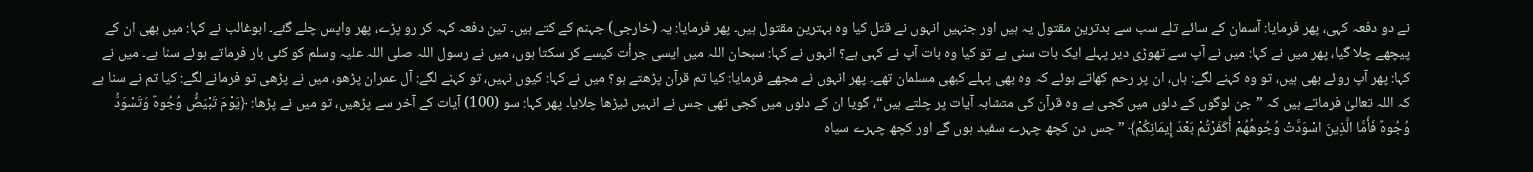نے دو دفعہ کہى، پھر فرمایا: آسمان کے سائے تلے سب سے بدترین مقتول یہ ہیں اور جنہیں انہوں نے قتل کیا وہ بہترین مقتول ہیں۔ پھر فرمایا: یہ (خارجى) جہنم کے کتے ہیں۔ تین دفعہ کہہ کر رو پڑے، پھر واپس چلے گئے۔ ابوغالب نے کہا: میں بھی ان کے پیچھے چلا گیا، پھر میں نے کہا: میں نے آپ سے تھوڑى دیر پہلے ایک بات سنى ہے تو کیا وہ بات آپ نے کہی ہے؟ انہوں نے کہا: سبحان اللہ میں ایسی جرأت کیسے کر سکتا ہوں، میں نے رسول اللہ صلی اللہ علیہ وسلم کو کئى بار فرماتے ہوئے سنا ہے۔ میں نے کہا: پھر آپ روئے بھى ہیں، تو وہ کہنے لگے: ہاں، ان پر رحم کھاتے ہوئے کہ وہ بھی پہلے کبھى مسلمان تھے۔ پھر انہوں نے مجھے فرمایا: کیا تم قرآن پڑھتے ہو؟ میں نے کہا: کیوں نہیں، تو کہنے لگے: آل عمران پڑھو، میں نے پڑھى تو فرمانے لگے: کیا تم نے سنا ہے کہ اللہ تعالىٰ فرماتے ہیں کہ ”جن لوگوں کے دلوں میں کجی ہے وہ قرآن کى متشابہ آیات پر چلتے ہیں“، گویا ان کے دلوں میں کجی تھى جس نے انہیں ٹیڑھا چلایا۔ پھر کہا: سو (100) آیات کے آخر سے پڑھیں، تو میں نے پڑھا: ﴿يَوْمَ تَبْيَضُّ وُجُوهٌ وَتَسْوَدُّ وُجُوهٌ فَأَمَّا الَّذِينَ اسْوَدَّتْ وُجُوهُهُمْ أَكَفَرْتُمْ بَعْدَ إِيمَانِكُمْ﴾ ”جس دن کچھ چہرے سفید ہوں گے اور کچھ چہرے سیاہ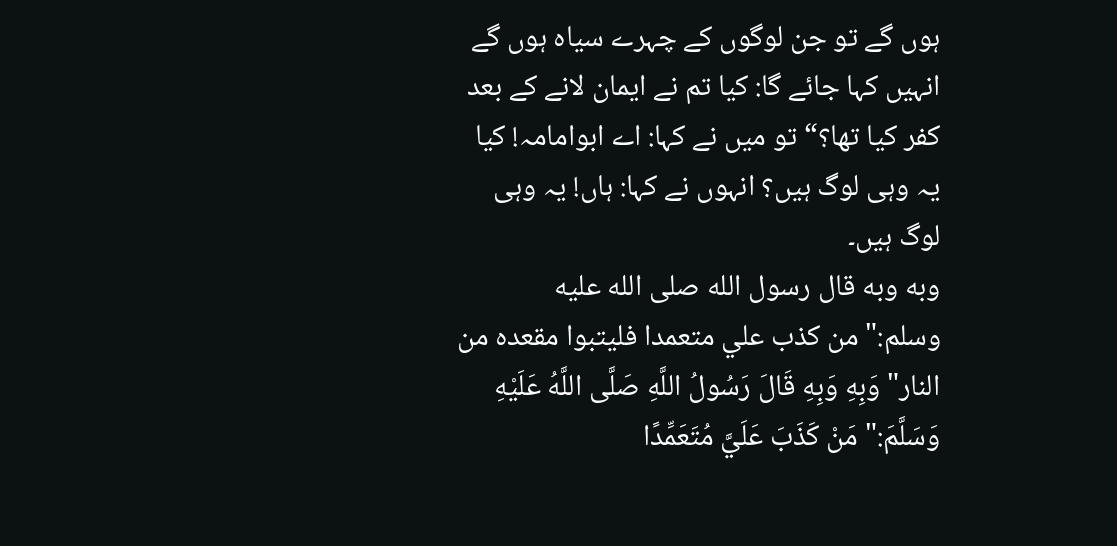ہوں گے تو جن لوگوں کے چہرے سیاہ ہوں گے انہیں کہا جائے گا: کیا تم نے ایمان لانے کے بعد کفر کیا تھا؟“ تو میں نے کہا: اے ابوامامہ! کیا یہ وہى لوگ ہیں؟ انہوں نے کہا: ہاں! یہ وہى لوگ ہیں۔
وبه وبه قال رسول الله صلى الله عليه وسلم:"من كذب علي متعمدا فليتبوا مقعده من النار"وَبِهِ وَبِهِ قَالَ رَسُولُ اللَّهِ صَلَّى اللَّهُ عَلَيْهِ وَسَلَّمَ:"مَنْ كَذَبَ عَلَيَّ مُتَعَمِّدًا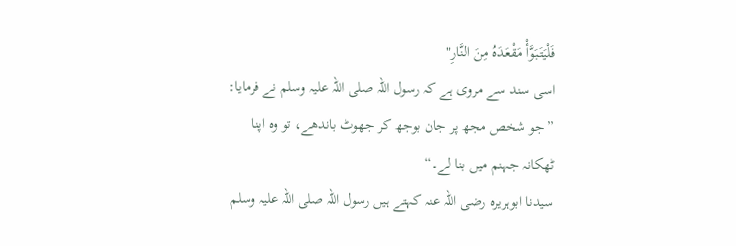فَلْيَتَبَوَّأْ مَقْعَدَهُ مِنَ النَّارِ"
اسی سند سے مروی ہے کہ رسول اللہ صلی اللہ علیہ وسلم نے فرمایا: ”جو شخص مجھ پر جان بوجھ کر جھوٹ باندھے، تو وہ اپنا ٹھکانہ جہنم میں بنا لے۔“
سیدنا ابوہریرہ رضی اللہ عنہ کہتے ہیں رسول اللہ صلی اللہ علیہ وسلم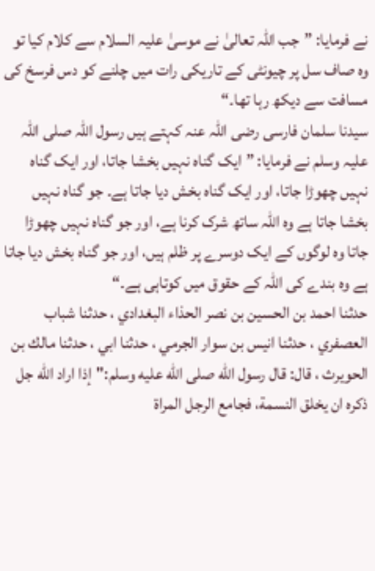نے فرمایا: ”جب اللہ تعالیٰ نے موسیٰ علیہ السلام سے کلام کیا تو وہ صاف سل پر چیونٹی کے تاریکی رات میں چلنے کو دس فرسخ کی مسافت سے دیکھ رہا تھا۔“
سیدنا سلمان فارسی رضی اللہ عنہ کہتے ہیں رسول اللہ صلی اللہ علیہ وسلم نے فرمایا: ”ایک گناہ نہیں بخشا جاتا، اور ایک گناہ نہیں چھوڑا جاتا، اور ایک گناہ بخش دیا جاتا ہے۔ جو گناہ نہیں بخشا جاتا ہے وہ اللہ ساتھ شرک کرنا ہے، اور جو گناہ نہیں چھوڑا جاتا وہ لوگوں کے ایک دوسرے پر ظلم ہیں، اور جو گناہ بخش دیا جاتا ہے وہ بندے کى اللہ کے حقوق میں کوتاہى ہے۔“
حدثنا احمد بن الحسين بن نصر الحذاء البغدادي ، حدثنا شباب العصفري ، حدثنا انيس بن سوار الجرمي ، حدثنا ابي ، حدثنا مالك بن الحويرث ، قال: قال رسول الله صلى الله عليه وسلم:"إذا اراد الله جل ذكره ان يخلق النسمة، فجامع الرجل المراة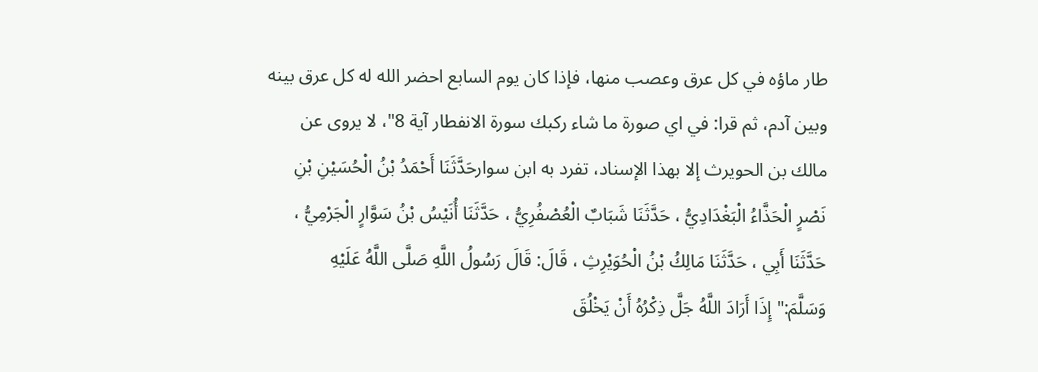طار ماؤه في كل عرق وعصب منها، فإذا كان يوم السابع احضر الله له كل عرق بينه وبين آدم، ثم قرا: في اي صورة ما شاء ركبك سورة الانفطار آية 8"، لا يروى عن مالك بن الحويرث إلا بهذا الإسناد، تفرد به ابن سوارحَدَّثَنَا أَحْمَدُ بْنُ الْحُسَيْنِ بْنِ نَصْرٍ الْحَذَّاءُ الْبَغْدَادِيُّ ، حَدَّثَنَا شَبَابٌ الْعُصْفُرِيُّ ، حَدَّثَنَا أُنَيْسُ بْنُ سَوَّارٍ الْجَرْمِيُّ ، حَدَّثَنَا أَبِي ، حَدَّثَنَا مَالِكُ بْنُ الْحُوَيْرِثِ ، قَالَ: قَالَ رَسُولُ اللَّهِ صَلَّى اللَّهُ عَلَيْهِ وَسَلَّمَ:"إِذَا أَرَادَ اللَّهُ جَلَّ ذِكْرُهُ أَنْ يَخْلُقَ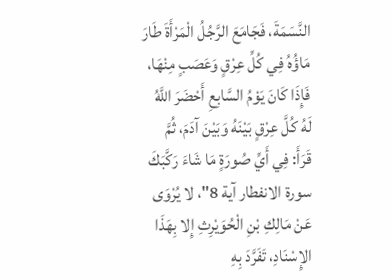النَّسَمَةَ، فَجَامَعَ الرَّجُلُ الْمَرْأَةَ طَارَ مَاؤُهُ فِي كُلِّ عِرْقٍ وَعَصَبٍ مِنْهَا، فَإِذَا كَانَ يَوْمُ السَّابِعِ أَحْضَرَ اللَّهُ لَهُ كُلَّ عِرْقٍ بَيْنَهُ وَبَيْنَ آدَمَ، ثُمَّ قَرَأَ: فِي أَيِّ صُورَةٍ مَا شَاءَ رَكَّبَكَ سورة الانفطار آية 8"، لا يُرْوَى عَنْ مَالِكِ بْنِ الْحُوَيْرِثِ إِلا بِهَذَا الإِسْنَادِ، تَفَرَّدَ بِهِ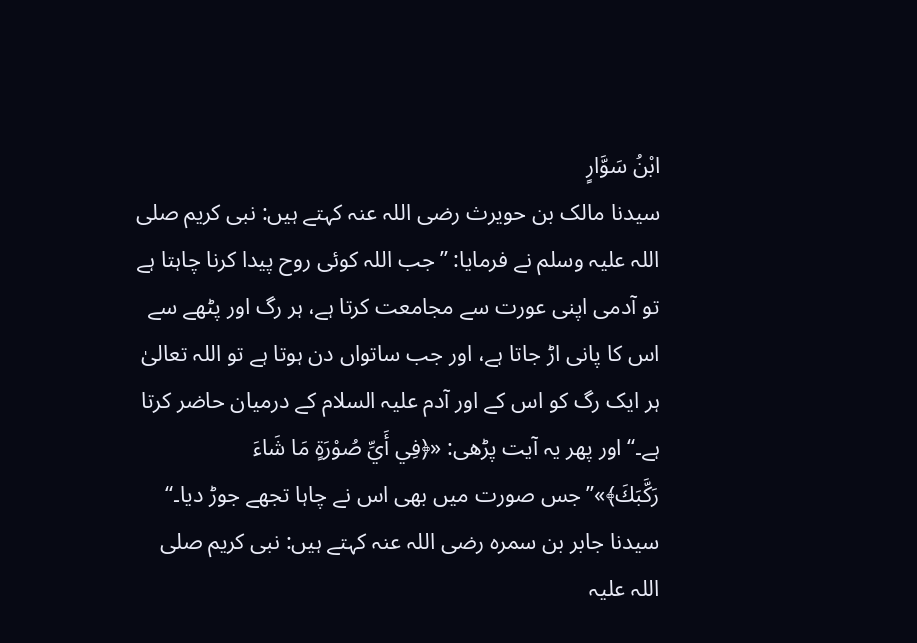ابْنُ سَوَّارٍ
سیدنا مالک بن حویرث رضی اللہ عنہ کہتے ہیں: نبی کریم صلی اللہ علیہ وسلم نے فرمایا: ”جب اللہ کوئى روح پیدا کرنا چاہتا ہے تو آدمى اپنی عورت سے مجامعت کرتا ہے، ہر رگ اور پٹھے سے اس کا پانى اڑ جاتا ہے، اور جب ساتواں دن ہوتا ہے تو اللہ تعالىٰ ہر ایک رگ کو اس کے اور آدم علیہ السلام کے درمیان حاضر کرتا ہے۔“ اور پھر یہ آیت پڑھى: «﴿فِي أَيِّ صُوْرَةٍ مَا شَاءَ رَكَّبَكَ﴾»”جس صورت میں بھى اس نے چاہا تجھے جوڑ دیا۔“
سیدنا جابر بن سمرہ رضی اللہ عنہ کہتے ہیں: نبی کریم صلی اللہ علیہ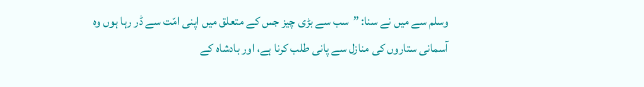وسلم سے میں نے سنا: ”سب سے بڑی چیز جس کے متعلق میں اپنی امّت سے ڈر رہا ہوں وہ آسمانی ستاروں کی منازل سے پانی طلب کرنا ہے، اور بادشاہ کے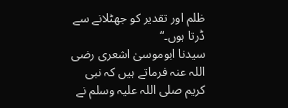ظلم اور تقدیر کو جھٹلانے سے ڈرتا ہوں۔“
سیدنا ابوموسیٰ اشعری رضی اللہ عنہ فرماتے ہیں کہ نبی کریم صلی اللہ علیہ وسلم نے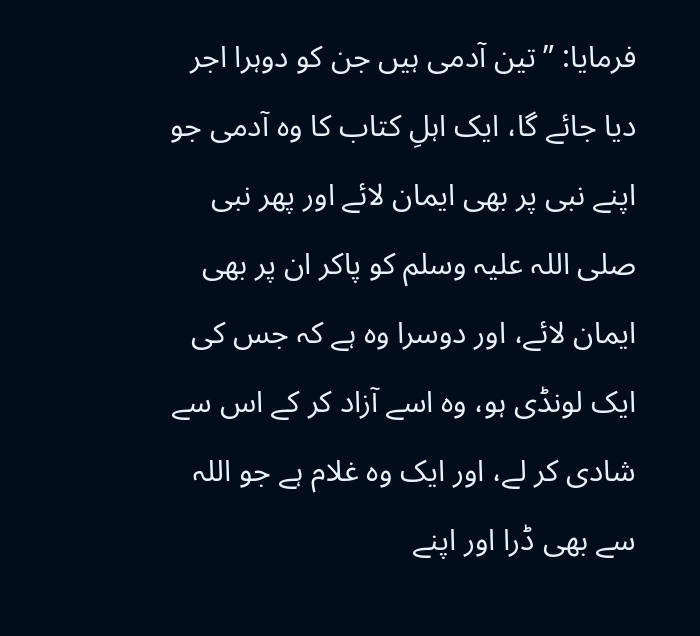فرمایا: ”تین آدمى ہیں جن کو دوہرا اجر دیا جائے گا، ایک اہلِ کتاب کا وہ آدمى جو اپنے نبى پر بھى ایمان لائے اور پھر نبى صلی اللہ علیہ وسلم کو پاکر ان پر بھى ایمان لائے، اور دوسرا وہ ہے کہ جس کى ایک لونڈى ہو، وہ اسے آزاد کر کے اس سے شادى کر لے، اور ایک وہ غلام ہے جو اللہ سے بھى ڈرا اور اپنے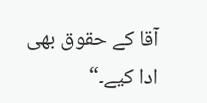آقا کے حقوق بھى ادا کیے۔“